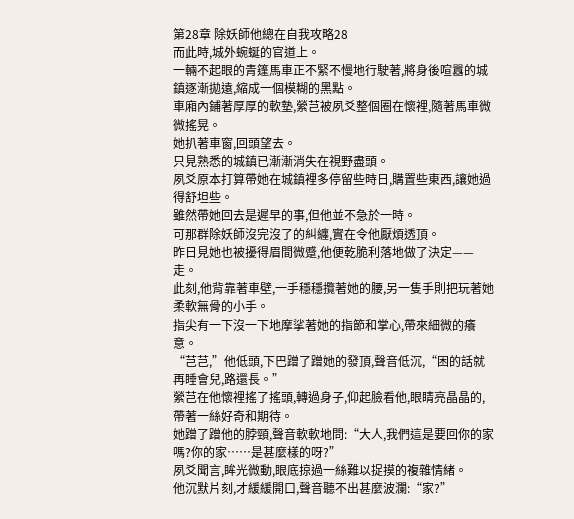第28章 除妖師他總在自我攻略28
而此時,城外蜿蜒的官道上。
一輛不起眼的青篷馬車正不緊不慢地行駛著,將身後喧囂的城鎮逐漸拋遠,縮成一個模糊的黑點。
車廂內鋪著厚厚的軟墊,縈芑被夙爻整個圈在懷裡,隨著馬車微微搖晃。
她扒著車窗,回頭望去。
只見熟悉的城鎮已漸漸消失在視野盡頭。
夙爻原本打算帶她在城鎮裡多停留些時日,購置些東西,讓她過得舒坦些。
雖然帶她回去是遲早的事,但他並不急於一時。
可那群除妖師沒完沒了的糾纏,實在令他厭煩透頂。
昨日見她也被擾得眉間微蹙,他便乾脆利落地做了決定——走。
此刻,他背靠著車壁,一手穩穩攬著她的腰,另一隻手則把玩著她柔軟無骨的小手。
指尖有一下沒一下地摩挲著她的指節和掌心,帶來細微的癢意。
“芑芑,”他低頭,下巴蹭了蹭她的發頂,聲音低沉,“困的話就再睡會兒,路還長。”
縈芑在他懷裡搖了搖頭,轉過身子,仰起臉看他,眼睛亮晶晶的,帶著一絲好奇和期待。
她蹭了蹭他的脖頸,聲音軟軟地問:“大人,我們這是要回你的家嗎?你的家……是甚麼樣的呀?”
夙爻聞言,眸光微動,眼底掠過一絲難以捉摸的複雜情緒。
他沉默片刻,才緩緩開口,聲音聽不出甚麼波瀾:“家?”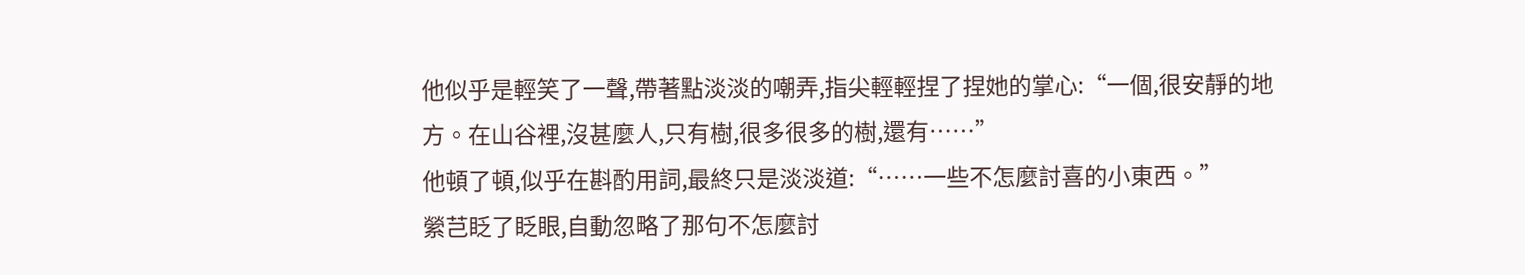他似乎是輕笑了一聲,帶著點淡淡的嘲弄,指尖輕輕捏了捏她的掌心:“一個,很安靜的地方。在山谷裡,沒甚麼人,只有樹,很多很多的樹,還有……”
他頓了頓,似乎在斟酌用詞,最終只是淡淡道:“……一些不怎麼討喜的小東西。”
縈芑眨了眨眼,自動忽略了那句不怎麼討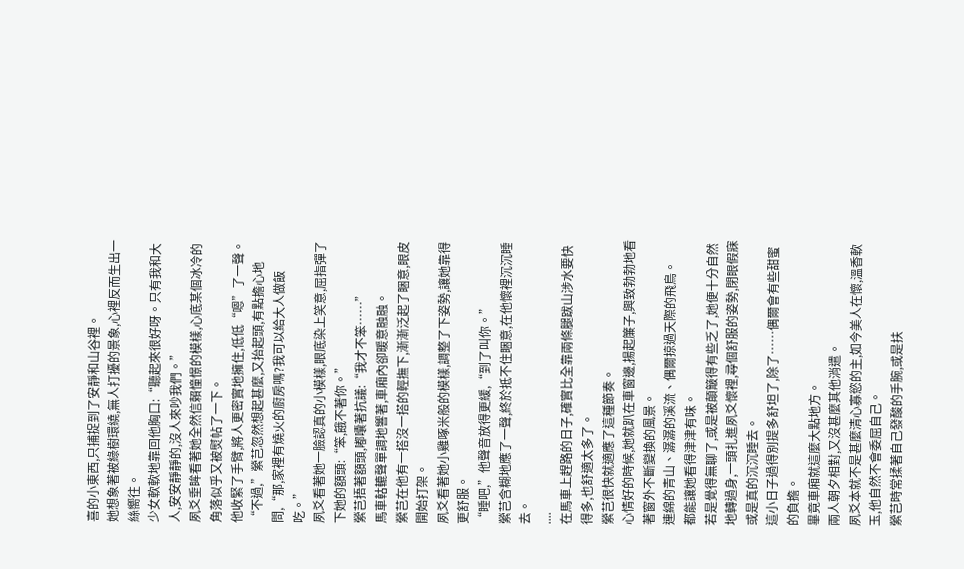喜的小東西,只捕捉到了安靜和山谷裡。
她想象著被綠樹環繞,無人打擾的景象,心裡反而生出一絲嚮往。
少女軟軟地靠回他胸口:“聽起來很好呀。只有我和大人,安安靜靜的,沒人來吵我們。”
夙爻垂眸看著她全然信賴憧憬的模樣,心底某個冰冷的角落似乎又被熨帖了一下。
他收緊了手臂,將人更密實地擁住,低低“嗯”了一聲。
“不過,”縈芑忽然想起甚麼,又抬起頭,有點擔心地問,“那,家裡有燒火的廚房嗎?我可以給大人做飯吃。”
夙爻看著她一臉認真的小模樣,眼底染上笑意,屈指彈了下她的額頭:“笨,餓不著你。”
縈芑捂著額頭,嘟囔著抗議:“我才不笨……”
馬車軲轆聲單調地響著,車廂內卻暖意融融。
縈芑在他有一搭沒一搭的輕撫下,漸漸泛起了睏意,眼皮開始打架。
夙爻看著她小雞啄米般的模樣,調整了下姿勢,讓她靠得更舒服。
“睡吧,”他聲音放得更緩,“到了叫你。”
縈芑含糊地應了一聲,終於抵不住睏意,在他懷裡沉沉睡去。
....
在馬車上趕路的日子,確實比全靠兩條腿跋山涉水要快得多,也舒適太多了。
縈芑很快就適應了這種節奏。
心情好的時候,她就趴在車窗邊,揚起簾子,興致勃勃地看著窗外不斷變換的風景。
連綿的青山、潺潺的溪流、偶爾掠過天際的飛鳥。
都能讓她看得津津有味。
若是覺得無聊了,或是被顛簸得有些乏了,她便十分自然地轉過身,一頭扎進夙爻懷裡,尋個舒服的姿勢,閉眼假寐或是真的沉沉睡去。
這小日子過得別提多舒坦了,除了……偶爾會有些甜蜜的負擔。
畢竟車廂就這麼大點地方。
兩人朝夕相對,又沒甚麼其他消遣。
夙爻本就不是甚麼清心寡慾的主,如今美人在懷,溫香軟玉,他自然不會委屈自己。
縈芑時常揉著自己發酸的手腕,或是扶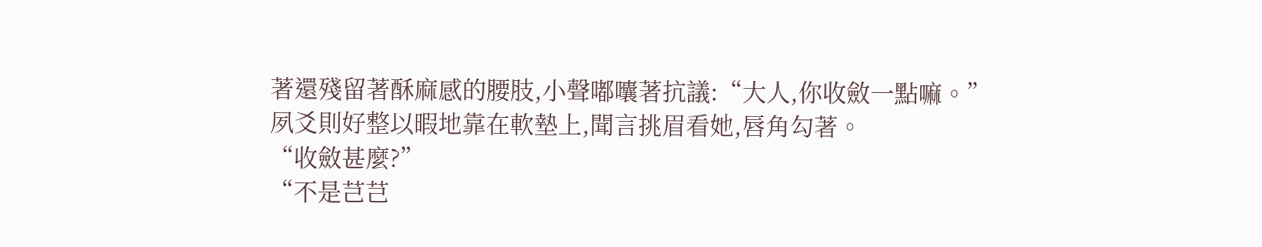著還殘留著酥麻感的腰肢,小聲嘟囔著抗議:“大人,你收斂一點嘛。”
夙爻則好整以暇地靠在軟墊上,聞言挑眉看她,唇角勾著。
“收斂甚麼?”
“不是芑芑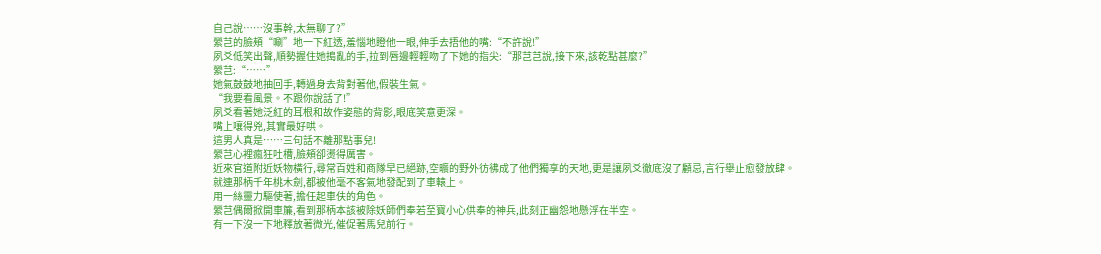自己說……沒事幹,太無聊了?”
縈芑的臉頰“唰”地一下紅透,羞惱地瞪他一眼,伸手去捂他的嘴:“不許說!”
夙爻低笑出聲,順勢握住她搗亂的手,拉到唇邊輕輕吻了下她的指尖:“那芑芑說,接下來,該乾點甚麼?”
縈芑:“……”
她氣鼓鼓地抽回手,轉過身去背對著他,假裝生氣。
“我要看風景。不跟你說話了!”
夙爻看著她泛紅的耳根和故作姿態的背影,眼底笑意更深。
嘴上嚷得兇,其實最好哄。
這男人真是……三句話不離那點事兒!
縈芑心裡瘋狂吐槽,臉頰卻燙得厲害。
近來官道附近妖物橫行,尋常百姓和商隊早已絕跡,空曠的野外彷彿成了他們獨享的天地,更是讓夙爻徹底沒了顧忌,言行舉止愈發放肆。
就連那柄千年桃木劍,都被他毫不客氣地發配到了車轅上。
用一絲靈力驅使著,擔任起車伕的角色。
縈芑偶爾掀開車簾,看到那柄本該被除妖師們奉若至寶小心供奉的神兵,此刻正幽怨地懸浮在半空。
有一下沒一下地釋放著微光,催促著馬兒前行。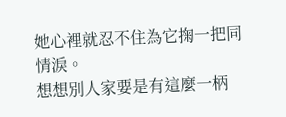她心裡就忍不住為它掬一把同情淚。
想想別人家要是有這麼一柄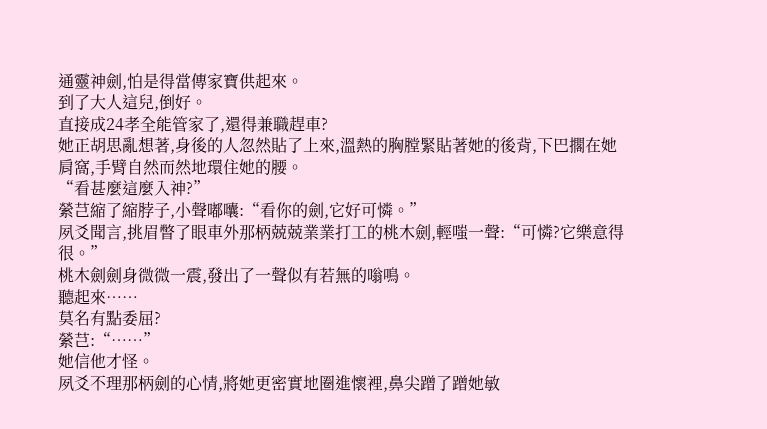通靈神劍,怕是得當傳家寶供起來。
到了大人這兒,倒好。
直接成24孝全能管家了,還得兼職趕車?
她正胡思亂想著,身後的人忽然貼了上來,溫熱的胸膛緊貼著她的後背,下巴擱在她肩窩,手臂自然而然地環住她的腰。
“看甚麼這麼入神?”
縈芑縮了縮脖子,小聲嘟囔:“看你的劍,它好可憐。”
夙爻聞言,挑眉瞥了眼車外那柄兢兢業業打工的桃木劍,輕嗤一聲:“可憐?它樂意得很。”
桃木劍劍身微微一震,發出了一聲似有若無的嗡鳴。
聽起來……
莫名有點委屈?
縈芑:“……”
她信他才怪。
夙爻不理那柄劍的心情,將她更密實地圈進懷裡,鼻尖蹭了蹭她敏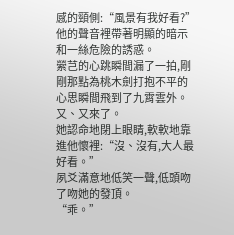感的頸側:“風景有我好看?”
他的聲音裡帶著明顯的暗示和一絲危險的誘惑。
縈芑的心跳瞬間漏了一拍,剛剛那點為桃木劍打抱不平的心思瞬間飛到了九霄雲外。
又、又來了。
她認命地閉上眼睛,軟軟地靠進他懷裡:“沒、沒有,大人最好看。”
夙爻滿意地低笑一聲,低頭吻了吻她的發頂。
“乖。”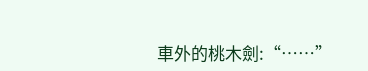車外的桃木劍:“……”